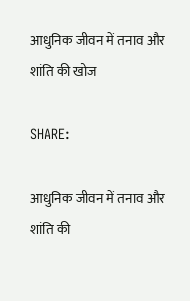आधुनिक जीवन में तनाव और शांति की खोज

SHARE:

आधुनिक जीवन में तनाव और शांति की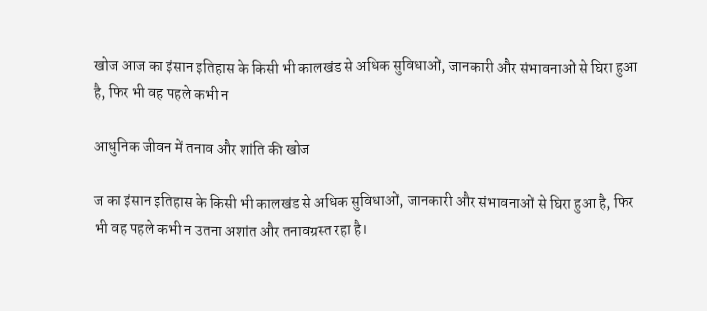खोज आज का इंसान इतिहास के किसी भी कालखंड से अधिक सुविधाओं, जानकारी और संभावनाओं से घिरा हुआ है, फिर भी वह पहले कभी न

आधुनिक जीवन में तनाव और शांति की खोज

ज का इंसान इतिहास के किसी भी कालखंड से अधिक सुविधाओं, जानकारी और संभावनाओं से घिरा हुआ है, फिर भी वह पहले कभी न उतना अशांत और तनावग्रस्त रहा है।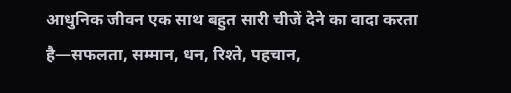आधुनिक जीवन एक साथ बहुत सारी चीजें देने का वादा करता है—सफलता, सम्मान, धन, रिश्ते, पहचान,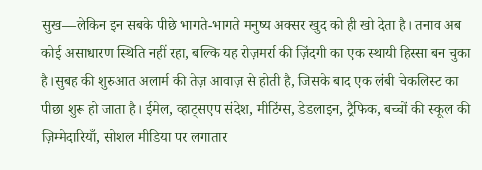सुख—लेकिन इन सबके पीछे भागते-भागते मनुष्य अक्सर खुद को ही खो देता है। तनाव अब कोई असाधारण स्थिति नहीं रहा, बल्कि यह रोज़मर्रा की ज़िंदगी का एक स्थायी हिस्सा बन चुका है।सुबह की शुरुआत अलार्म की तेज़ आवाज़ से होती है, जिसके बाद एक लंबी चेकलिस्ट का पीछा शुरू हो जाता है। ईमेल, व्हाट्सएप संदेश, मीटिंग्स, डेडलाइन, ट्रैफिक, बच्चों की स्कूल की ज़िम्मेदारियाँ, सोशल मीडिया पर लगातार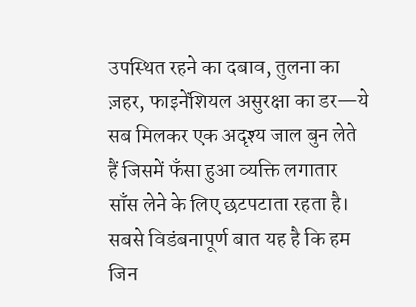उपस्थित रहने का दबाव, तुलना का ज़हर, फाइनेंशियल असुरक्षा का डर—ये सब मिलकर एक अदृश्य जाल बुन लेते हैं जिसमें फँसा हुआ व्यक्ति लगातार साँस लेने के लिए छटपटाता रहता है। सबसे विडंबनापूर्ण बात यह है कि हम जिन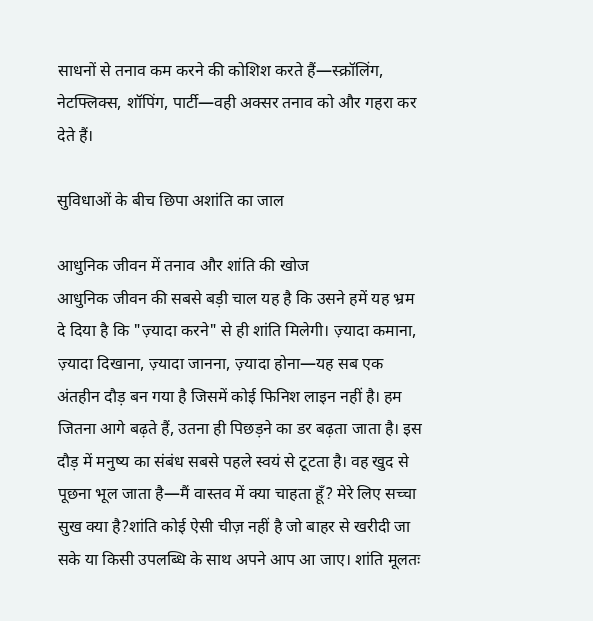साधनों से तनाव कम करने की कोशिश करते हैं—स्क्रॉलिंग, नेटफ्लिक्स, शॉपिंग, पार्टी—वही अक्सर तनाव को और गहरा कर देते हैं।

सुविधाओं के बीच छिपा अशांति का जाल

आधुनिक जीवन में तनाव और शांति की खोज
आधुनिक जीवन की सबसे बड़ी चाल यह है कि उसने हमें यह भ्रम दे दिया है कि "ज़्यादा करने" से ही शांति मिलेगी। ज़्यादा कमाना, ज़्यादा दिखाना, ज़्यादा जानना, ज़्यादा होना—यह सब एक अंतहीन दौड़ बन गया है जिसमें कोई फिनिश लाइन नहीं है। हम जितना आगे बढ़ते हैं, उतना ही पिछड़ने का डर बढ़ता जाता है। इस दौड़ में मनुष्य का संबंध सबसे पहले स्वयं से टूटता है। वह खुद से पूछना भूल जाता है—मैं वास्तव में क्या चाहता हूँ? मेरे लिए सच्चा सुख क्या है?शांति कोई ऐसी चीज़ नहीं है जो बाहर से खरीदी जा सके या किसी उपलब्धि के साथ अपने आप आ जाए। शांति मूलतः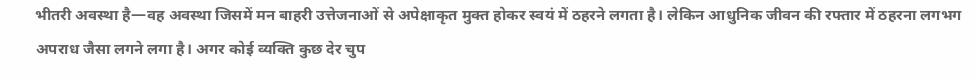भीतरी अवस्था है—वह अवस्था जिसमें मन बाहरी उत्तेजनाओं से अपेक्षाकृत मुक्त होकर स्वयं में ठहरने लगता है। लेकिन आधुनिक जीवन की रफ्तार में ठहरना लगभग अपराध जैसा लगने लगा है। अगर कोई व्यक्ति कुछ देर चुप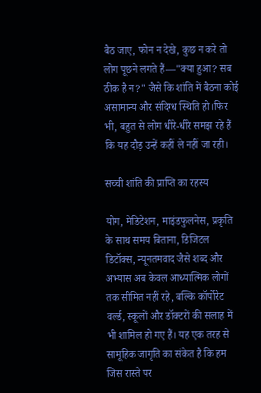बैठ जाए, फोन न देखे, कुछ न करे तो लोग पूछने लगते हैं—"क्या हुआ? सब ठीक है न?" जैसे कि शांति में बैठना कोई असामान्य और संदिग्ध स्थिति हो।फिर भी, बहुत से लोग धीरे-धीरे समझ रहे हैं कि यह दौड़ उन्हें कहीं ले नहीं जा रही।

सच्ची शांति की प्राप्ति का रहस्य

योग, मेडिटेशन, माइंडफुलनेस, प्रकृति के साथ समय बिताना, डिजिटल डिटॉक्स, न्यूनतमवाद जैसे शब्द और अभ्यास अब केवल आध्यात्मिक लोगों तक सीमित नहीं रहे, बल्कि कॉर्पोरेट वर्ल्ड, स्कूलों और डॉक्टरों की सलाह में भी शामिल हो गए हैं। यह एक तरह से सामूहिक जागृति का संकेत है कि हम जिस रास्ते पर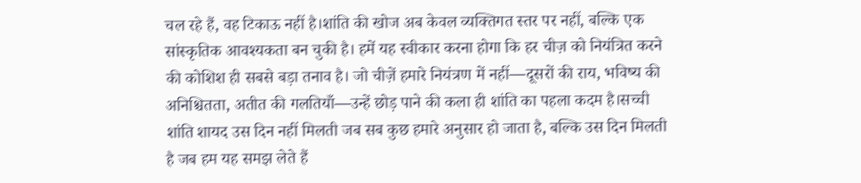चल रहे हैं, वह टिकाऊ नहीं है।शांति की खोज अब केवल व्यक्तिगत स्तर पर नहीं, बल्कि एक सांस्कृतिक आवश्यकता बन चुकी है। हमें यह स्वीकार करना होगा कि हर चीज़ को नियंत्रित करने की कोशिश ही सबसे बड़ा तनाव है। जो चीज़ें हमारे नियंत्रण में नहीं—दूसरों की राय, भविष्य की अनिश्चितता, अतीत की गलतियाँ—उन्हें छोड़ पाने की कला ही शांति का पहला कदम है।सच्ची शांति शायद उस दिन नहीं मिलती जब सब कुछ हमारे अनुसार हो जाता है, बल्कि उस दिन मिलती है जब हम यह समझ लेते हैं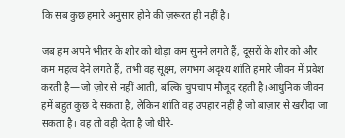कि सब कुछ हमारे अनुसार होने की ज़रूरत ही नहीं है।

जब हम अपने भीतर के शोर को थोड़ा कम सुनने लगते हैं, दूसरों के शोर को और कम महत्व देने लगते हैं, तभी वह सूक्ष्म, लगभग अदृश्य शांति हमारे जीवन में प्रवेश करती है—जो ज़ोर से नहीं आती, बल्कि चुपचाप मौजूद रहती है।आधुनिक जीवन हमें बहुत कुछ दे सकता है, लेकिन शांति वह उपहार नहीं है जो बाज़ार से खरीदा जा सकता है। वह तो वही देता है जो धीरे-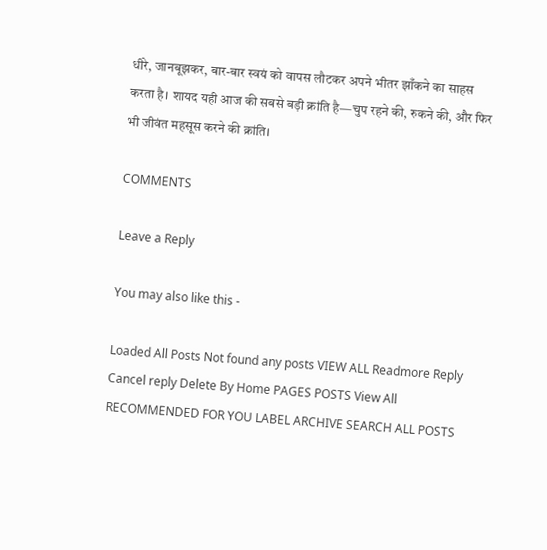धीरे, जानबूझकर, बार-बार स्वयं को वापस लौटकर अपने भीतर झाँकने का साहस करता है। शायद यही आज की सबसे बड़ी क्रांति है—चुप रहने की, रुकने की, और फिर भी जीवंत महसूस करने की क्रांति।

COMMENTS

Leave a Reply

You may also like this -

Loaded All Posts Not found any posts VIEW ALL Readmore Reply Cancel reply Delete By Home PAGES POSTS View All RECOMMENDED FOR YOU LABEL ARCHIVE SEARCH ALL POSTS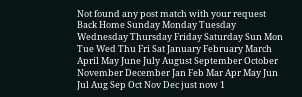Not found any post match with your request Back Home Sunday Monday Tuesday Wednesday Thursday Friday Saturday Sun Mon Tue Wed Thu Fri Sat January February March April May June July August September October November December Jan Feb Mar Apr May Jun Jul Aug Sep Oct Nov Dec just now 1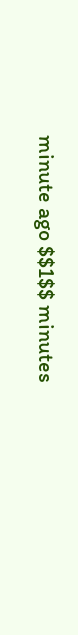minute ago $$1$$ minutes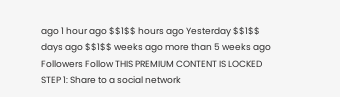ago 1 hour ago $$1$$ hours ago Yesterday $$1$$ days ago $$1$$ weeks ago more than 5 weeks ago Followers Follow THIS PREMIUM CONTENT IS LOCKED STEP 1: Share to a social network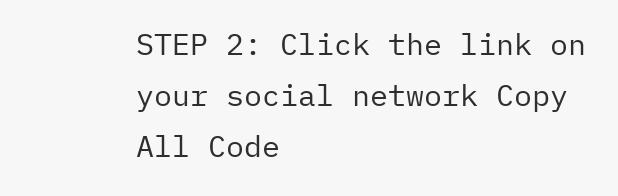STEP 2: Click the link on your social network Copy All Code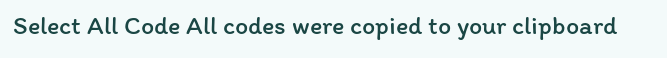Select All Code All codes were copied to your clipboard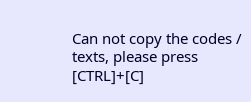Can not copy the codes / texts, please press [CTRL]+[C]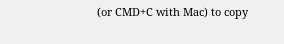(or CMD+C with Mac) to copy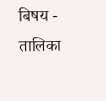बिषय - तालिका